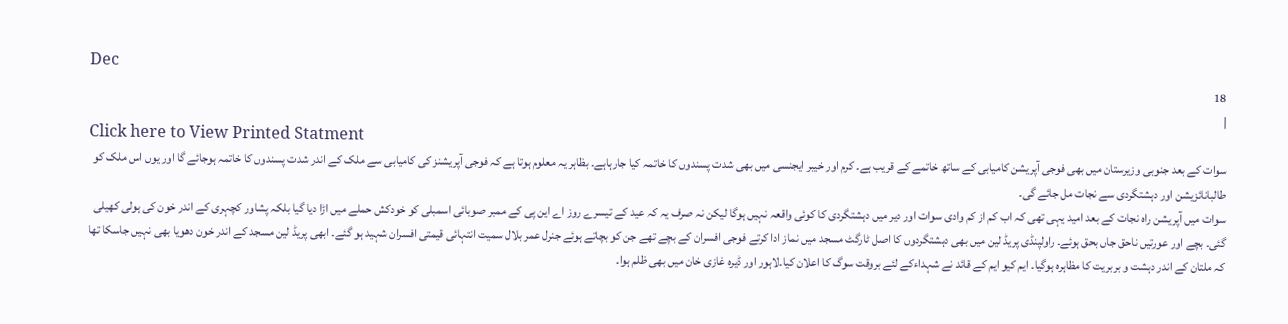Dec
18
|
Click here to View Printed Statment
سوات کے بعد جنوبی وزیرستان میں بھی فوجی آپریشن کامیابی کے ساتھ خاتمے کے قریب ہے۔ کرم اور خیبر ایجنسی میں بھی شدت پسندوں کا خاتمہ کیا جارہاہے۔ بظاہر یہ معلوم ہوتا ہے کہ فوجی آپریشنز کی کامیابی سے ملک کے اندر شدت پسندوں کا خاتمہ ہوجائے گا اور یوں اس ملک کو طالبانائزیشن اور دہشتگردی سے نجات مل جائے گی۔
سوات میں آپریشن راہ نجات کے بعد امید یہی تھی کہ اب کم از کم وادی سوات اور دیر میں دہشتگردی کا کوئی واقعہ نہیں ہوگا لیکن نہ صرف یہ کہ عید کے تیسرے روز اے این پی کے ممبر صوبائی اسمبلی کو خودکش حملے میں اڑا دیا گیا بلکہ پشاور کچہری کے اندر خون کی ہولی کھیلی گئی۔ بچے اور عورتیں ناحق جاں بحق ہوئے۔ راولپنڈی پریڈ لین میں بھی دہشتگردوں کا اصل ٹارگٹ مسجد میں نماز ادا کرتے فوجی افسران کے بچے تھے جن کو بچاتے ہوئے جنرل عمر بلال سمیت انتہائی قیمتی افسران شہید ہو گئے۔ ابھی پریڈ لین مسجد کے اندر خون دھویا بھی نہیں جاسکا تھا کہ ملتان کے اندر دہشت و بربریت کا مظاہرہ ہوگیا۔ ایم کیو ایم کے قائد نے شہداءکے لئے بروقت سوگ کا اعلان کیا۔لاہور اور ڈیرہ غازی خان میں بھی ظلم ہوا۔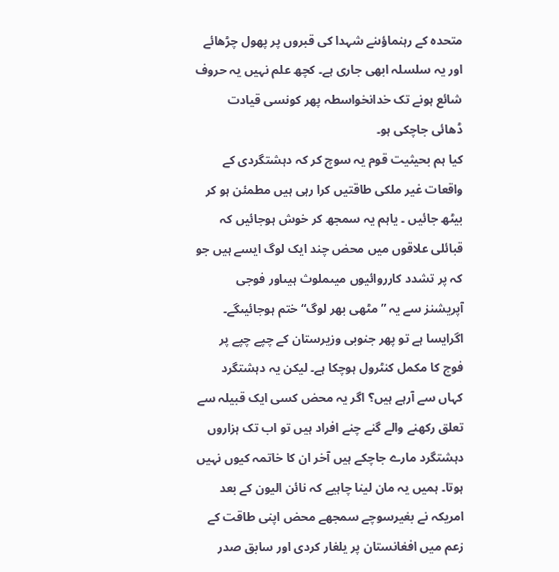متحدہ کے رہنماؤںنے شہدا کی قبروں پر پھول چڑھائے اور یہ سلسلہ ابھی جاری ہے۔ کچھ علم نہیں یہ حروف شائع ہونے تک خدانخواسطہ پھر کونسی قیادت ڈھائی جاچکی ہو۔
کیا ہم بحیثیت قوم یہ سوچ کر کہ دہشتگردی کے واقعات غیر ملکی طاقتیں کرا رہی ہیں مطمئن ہو کر بیٹھ جائیں ۔ یاہم یہ سمجھ کر خوش ہوجائیں کہ قبائلی علاقوں میں محض چند ایک لوگ ایسے ہیں جو کہ پر تشدد کارروائیوں میںملوث ہیںاور فوجی آپریشنز سے یہ ”مٹھی بھر لوگ“ ختم ہوجائیںگے۔ اگرایسا ہے تو پھر جنوبی وزیرستان کے چپے چپے پر فوج کا مکمل کنٹرول ہوچکا ہے۔ لیکن یہ دہشتگرد کہاں سے آرہے ہیں؟ اگر یہ محض کسی ایک قبیلہ سے تعلق رکھنے والے گنے چنے افراد ہیں تو اب تک ہزاروں دہشتگرد مارے جاچکے ہیں آخر ان کا خاتمہ کیوں نہیں ہوتا۔ ہمیں یہ مان لینا چاہیے کہ نائن الیون کے بعد امریکہ نے بغیرسوچے سمجھے محض اپنی طاقت کے زعم میں افغانستان پر یلغار کردی اور سابق صدر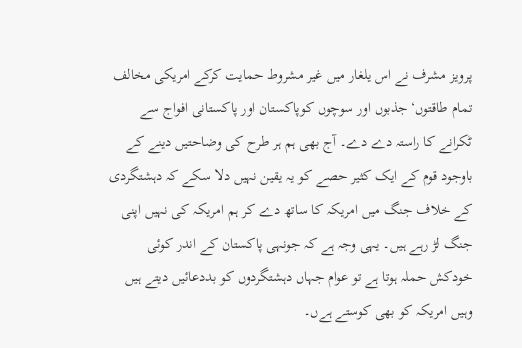پرویز مشرف نے اس یلغار میں غیر مشروط حمایت کرکے امریکی مخالف تمام طاقتوں‘جذبوں اور سوچوں کوپاکستان اور پاکستانی افواج سے ٹکرانے کا راستہ دے دے۔ آج بھی ہم ہر طرح کی وضاحتیں دینے کے باوجود قوم کے ایک کثیر حصے کو یہ یقین نہیں دلا سکے کہ دہشتگردی کے خلاف جنگ میں امریکہ کا ساتھ دے کر ہم امریکہ کی نہیں اپنی جنگ لڑ رہے ہیں۔ یہی وجہ ہے کہ جونہی پاکستان کے اندر کوئی خودکش حملہ ہوتا ہے تو عوام جہاں دہشتگردوں کو بددعائیں دیتے ہیں وہیں امریکہ کو بھی کوستے ہےں۔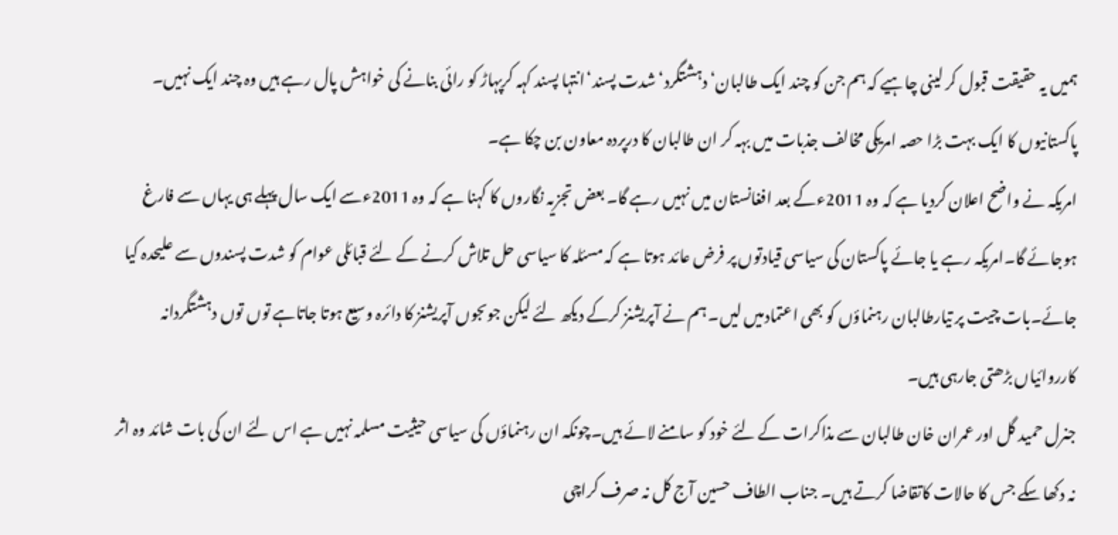ہمیں یہ حقیقت قبول کر لینی چاہیے کہ ہم جن کو چند ایک طالبان‘ دہشتگرد‘شدت پسند‘انتہا پسند کہہ کرپہاڑ کو رائی بنانے کی خواہش پال رہے ہیں وہ چند ایک نہیں۔ پاکستانیوں کا ایک بہت بڑا حصہ امریکی مخالف جذبات میں بہہ کر ان طالبان کا درپردہ معاون بن چکا ہے۔
امریکہ نے واضح اعلان کردیا ہے کہ وہ 2011ءکے بعد افغانستان میں نہیں رہے گا۔ بعض تجزیہ نگاروں کا کہنا ہے کہ وہ 2011ءسے ایک سال پہلے ہی یہاں سے فارغ ہوجائے گا۔امریکہ رہے یا جائے پاکستان کی سیاسی قیادتوں پر فرض عائد ہوتا ہے کہ مسئلہ کا سیاسی حل تلاش کرنے کے لئے قبائلی عوام کو شدت پسندوں سے علیحدہ کیا جائے۔بات چیت پر تیارطالبان رہنماؤں کو بھی اعتمادمیں لیں۔ ہم نے آپریشنز کرکے دیکھ لئے لیکن جوںجوں آپریشنز کا دائرہ وسیع ہوتا جاتاہے توں توں دہشتگردانہ کارروائیاں بڑھتی جارہی ہیں۔
جنرل حمید گل اور عمران خان طالبان سے مذاکرات کے لئے خود کو سامنے لائے ہیں۔چونکہ ان رہنماؤں کی سیاسی حیثیت مسلمہ نہیں ہے اس لئے ان کی بات شائد وہ اثر نہ دکھا سکے جس کا حالات کاتقاضا کرتے ہیں۔ جناب الطاف حسین آج کل نہ صرف کراچی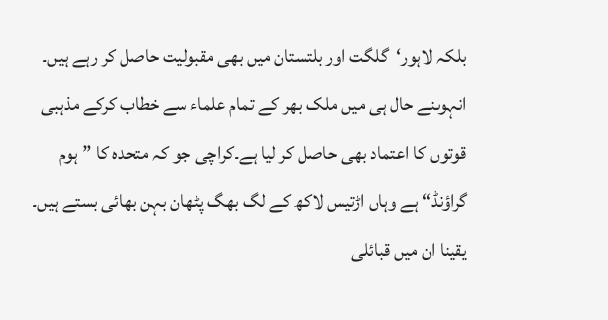بلکہ لاہور‘گلگت اور بلتستان میں بھی مقبولیت حاصل کر رہے ہیں۔ انہوںنے حال ہی میں ملک بھر کے تمام علماء سے خطاب کرکے مذہبی قوتوں کا اعتماد بھی حاصل کر لیا ہے۔کراچی جو کہ متحدہ کا ”ہوم گراؤنڈ“ ہے وہاں اڑتیس لاکھ کے لگ بھگ پٹھان بہن بھائی بستے ہیں۔ یقینا ان میں قبائلی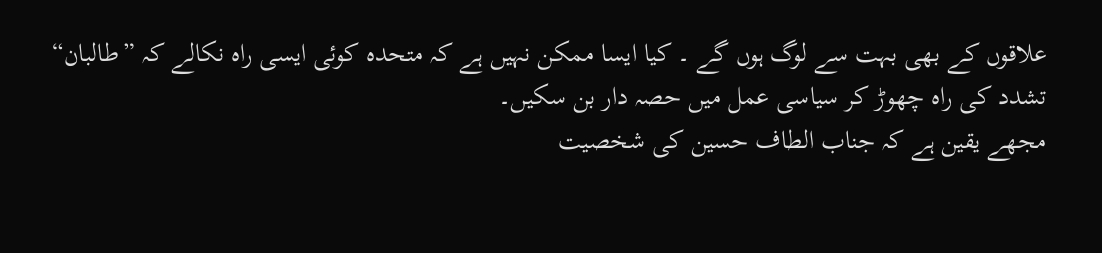علاقوں کے بھی بہت سے لوگ ہوں گے ۔ کیا ایسا ممکن نہیں ہے کہ متحدہ کوئی ایسی راہ نکالے کہ ”طالبان“ تشدد کی راہ چھوڑ کر سیاسی عمل میں حصہ دار بن سکیں۔
مجھے یقین ہے کہ جناب الطاف حسین کی شخصیت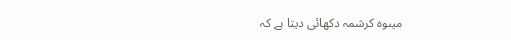میںوہ کرشمہ دکھائی دیتا ہے کہ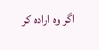اگر وہ ارادہ کر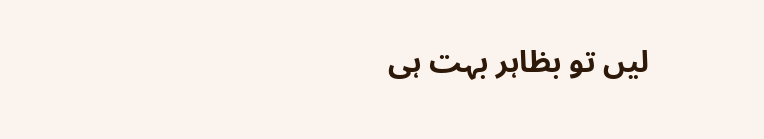لیں تو بظاہر بہت ہی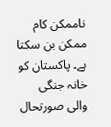ناممکن کام ممکن بن سکتا ہے۔ پاکستان کو خانہ جنگی والی صورتحال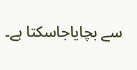سے بچایاجاسکتا ہے۔